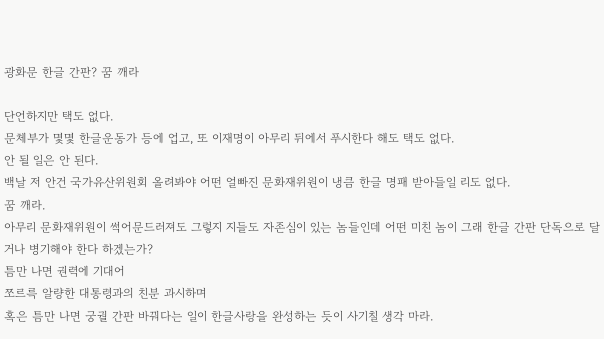광화문 한글 간판? 꿈 깨라

단언하지만 택도 없다.
문체부가 몇몇 한글운동가 등에 업고, 또 이재명이 아무리 뒤에서 푸시한다 해도 택도 없다.
안 될 일은 안 된다.
백날 저 안건 국가유산위원회 올려봐야 어떤 얼빠진 문화재위원이 냉큼 한글 명패 받아들일 리도 없다.
꿈 깨라.
아무리 문화재위원이 썩어문드러져도 그렇지 지들도 자존심이 있는 놈들인데 어떤 미친 놈이 그래 한글 간판 단독으로 달거나 병기해야 한다 하겠는가?
틈만 나면 권력에 기대어
쪼르륵 알량한 대통령과의 친분 과시하며
혹은 틈만 나면 궁궐 간판 바꿔다는 일이 한글사랑을 완성하는 듯이 사기칠 생각 마라.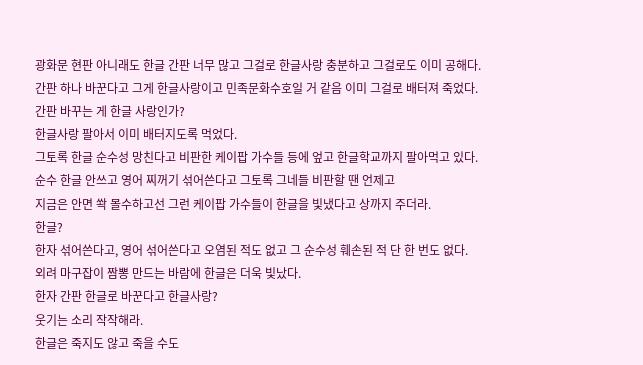광화문 현판 아니래도 한글 간판 너무 많고 그걸로 한글사랑 충분하고 그걸로도 이미 공해다.
간판 하나 바꾼다고 그게 한글사랑이고 민족문화수호일 거 같음 이미 그걸로 배터져 죽었다.
간판 바꾸는 게 한글 사랑인가?
한글사랑 팔아서 이미 배터지도록 먹었다.
그토록 한글 순수성 망친다고 비판한 케이팝 가수들 등에 엎고 한글학교까지 팔아먹고 있다.
순수 한글 안쓰고 영어 찌꺼기 섞어쓴다고 그토록 그네들 비판할 땐 언제고
지금은 안면 쏵 몰수하고선 그런 케이팝 가수들이 한글을 빛냈다고 상까지 주더라.
한글?
한자 섞어쓴다고, 영어 섞어쓴다고 오염된 적도 없고 그 순수성 훼손된 적 단 한 번도 없다.
외려 마구잡이 짬뽕 만드는 바람에 한글은 더욱 빛났다.
한자 간판 한글로 바꾼다고 한글사랑?
웃기는 소리 작작해라.
한글은 죽지도 않고 죽을 수도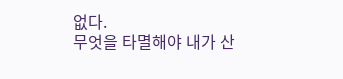없다.
무엇을 타멸해야 내가 산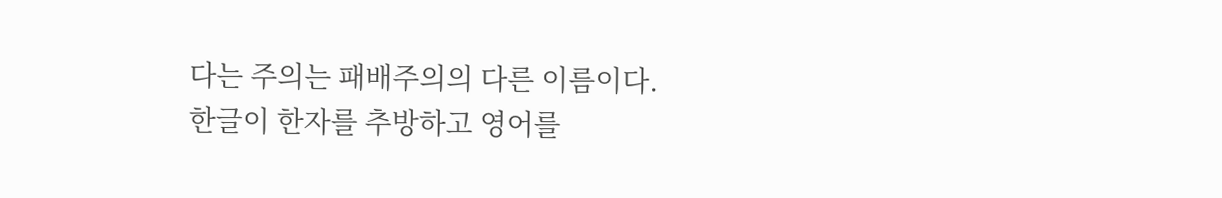다는 주의는 패배주의의 다른 이름이다.
한글이 한자를 추방하고 영어를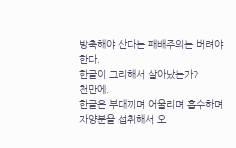방축해야 산다는 패배주의는 버려야 한다.
한글이 그리해서 살아났는가?
천만에.
한글은 부대끼며 어울리며 흡수하며 자양분을 섭취해서 오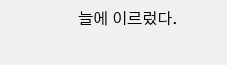늘에 이르렀다.